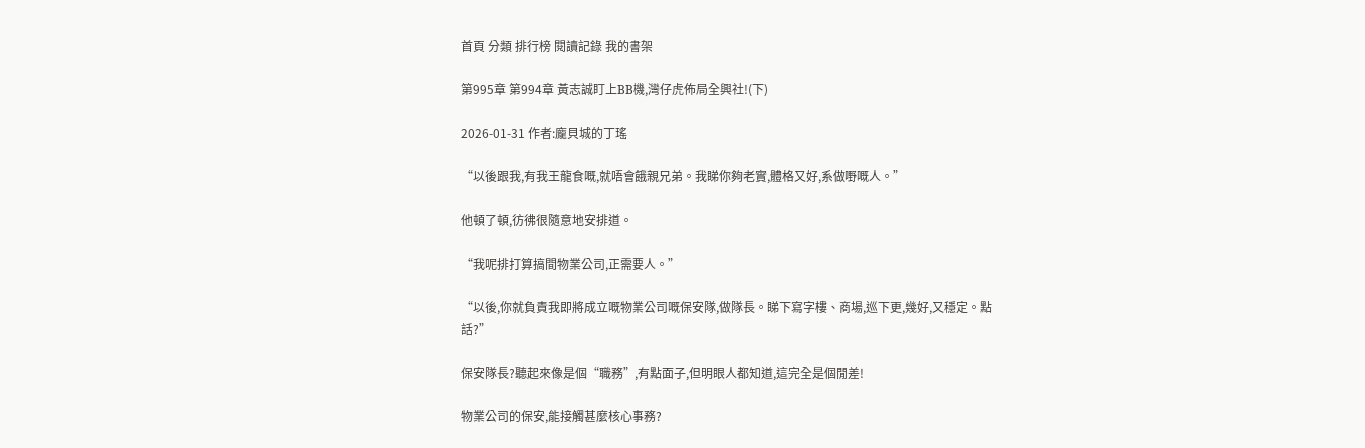首頁 分類 排行榜 閱讀記錄 我的書架

第995章 第994章 黃志誠盯上BB機,灣仔虎佈局全興社!(下)

2026-01-31 作者:龐貝城的丁瑤

“以後跟我,有我王龍食嘅,就唔會餓親兄弟。我睇你夠老實,體格又好,系做嘢嘅人。”

他頓了頓,彷彿很隨意地安排道。

“我呢排打算搞間物業公司,正需要人。”

“以後,你就負責我即將成立嘅物業公司嘅保安隊,做隊長。睇下寫字樓、商場,巡下更,幾好,又穩定。點話?”

保安隊長?聽起來像是個“職務”,有點面子,但明眼人都知道,這完全是個閒差!

物業公司的保安,能接觸甚麼核心事務?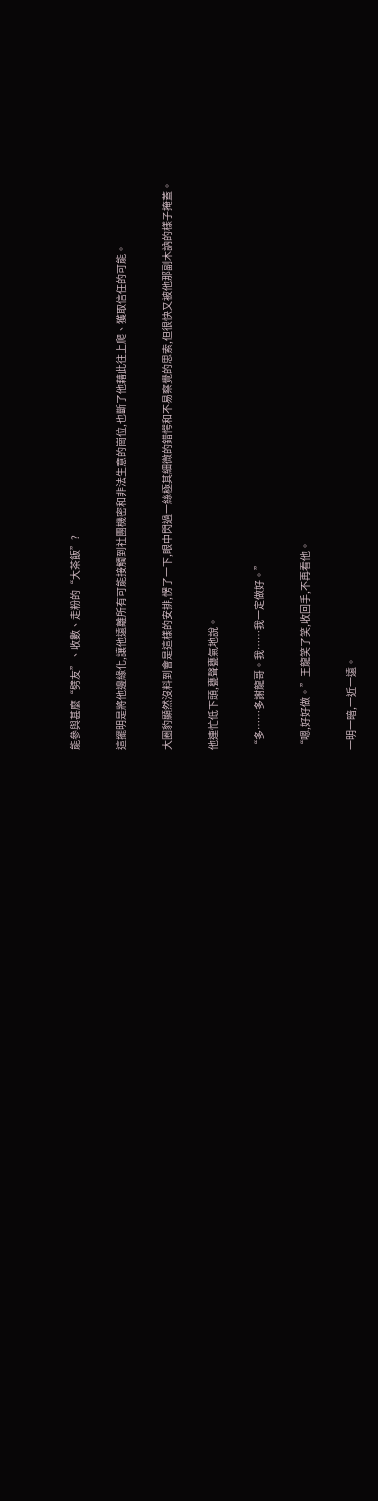能參與甚麼“劈友”、收數、走粉的“大茶飯”?

這擺明是將他邊緣化,讓他遠離所有可能接觸到社團機密和非法生意的崗位,也斷了他藉此往上爬、獲取信任的可能。

大圈豹顯然沒料到會是這樣的安排,愣了一下,眼中閃過一絲極其細微的錯愕和不易察覺的思索,但很快又被他那副木訥的樣子掩蓋。

他連忙低下頭,甕聲甕氣地說。

“多……多謝龍哥。我……我一定做好。”

“嗯,好好做。”王龍笑了笑,收回手,不再看他。

一明一暗,一近一遠。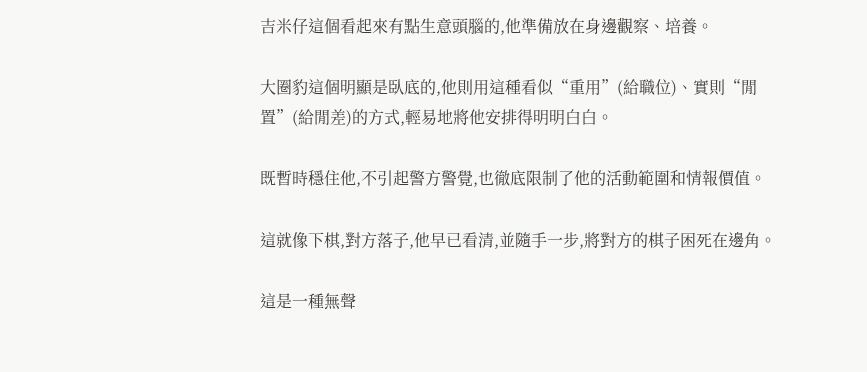吉米仔這個看起來有點生意頭腦的,他準備放在身邊觀察、培養。

大圈豹這個明顯是臥底的,他則用這種看似“重用”(給職位)、實則“閒置”(給閒差)的方式,輕易地將他安排得明明白白。

既暫時穩住他,不引起警方警覺,也徹底限制了他的活動範圍和情報價值。

這就像下棋,對方落子,他早已看清,並隨手一步,將對方的棋子困死在邊角。

這是一種無聲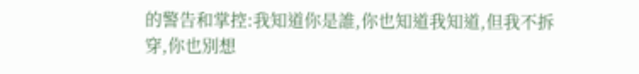的警告和掌控:我知道你是誰,你也知道我知道,但我不拆穿,你也別想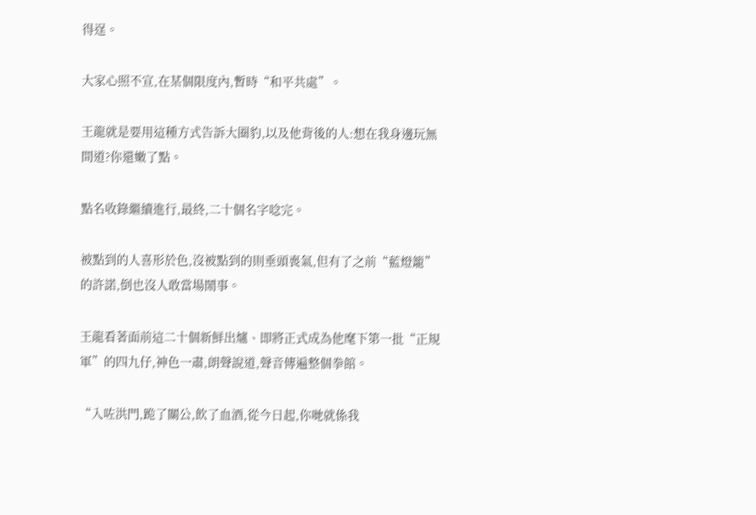得逞。

大家心照不宣,在某個限度內,暫時“和平共處”。

王龍就是要用這種方式告訴大圈豹,以及他背後的人:想在我身邊玩無間道?你還嫩了點。

點名收錄繼續進行,最終,二十個名字唸完。

被點到的人喜形於色,沒被點到的則垂頭喪氣,但有了之前“藍燈籠”的許諾,倒也沒人敢當場鬧事。

王龍看著面前這二十個新鮮出爐、即將正式成為他麾下第一批“正規軍”的四九仔,神色一肅,朗聲說道,聲音傳遍整個拳館。

“入咗洪門,跪了關公,飲了血酒,從今日起,你哋就係我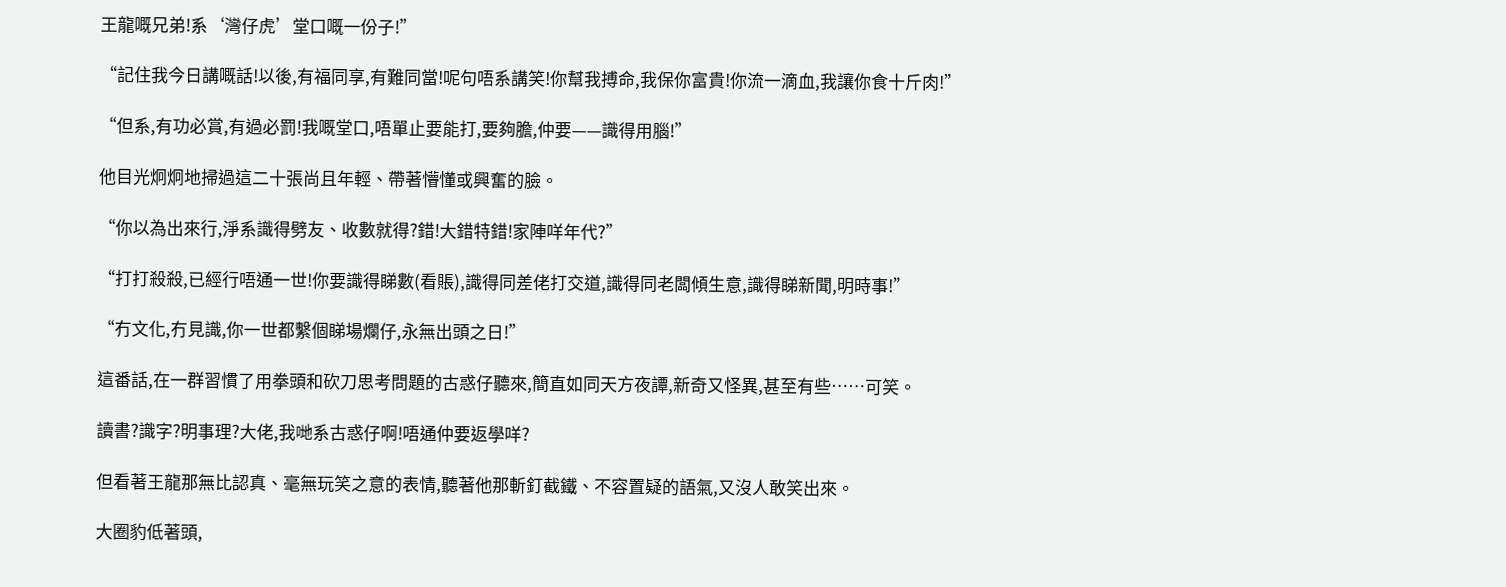王龍嘅兄弟!系‘灣仔虎’堂口嘅一份子!”

“記住我今日講嘅話!以後,有福同享,有難同當!呢句唔系講笑!你幫我搏命,我保你富貴!你流一滴血,我讓你食十斤肉!”

“但系,有功必賞,有過必罰!我嘅堂口,唔單止要能打,要夠膽,仲要——識得用腦!”

他目光炯炯地掃過這二十張尚且年輕、帶著懵懂或興奮的臉。

“你以為出來行,淨系識得劈友、收數就得?錯!大錯特錯!家陣咩年代?”

“打打殺殺,已經行唔通一世!你要識得睇數(看賬),識得同差佬打交道,識得同老闆傾生意,識得睇新聞,明時事!”

“冇文化,冇見識,你一世都繫個睇場爛仔,永無出頭之日!”

這番話,在一群習慣了用拳頭和砍刀思考問題的古惑仔聽來,簡直如同天方夜譚,新奇又怪異,甚至有些……可笑。

讀書?識字?明事理?大佬,我哋系古惑仔啊!唔通仲要返學咩?

但看著王龍那無比認真、毫無玩笑之意的表情,聽著他那斬釘截鐵、不容置疑的語氣,又沒人敢笑出來。

大圈豹低著頭,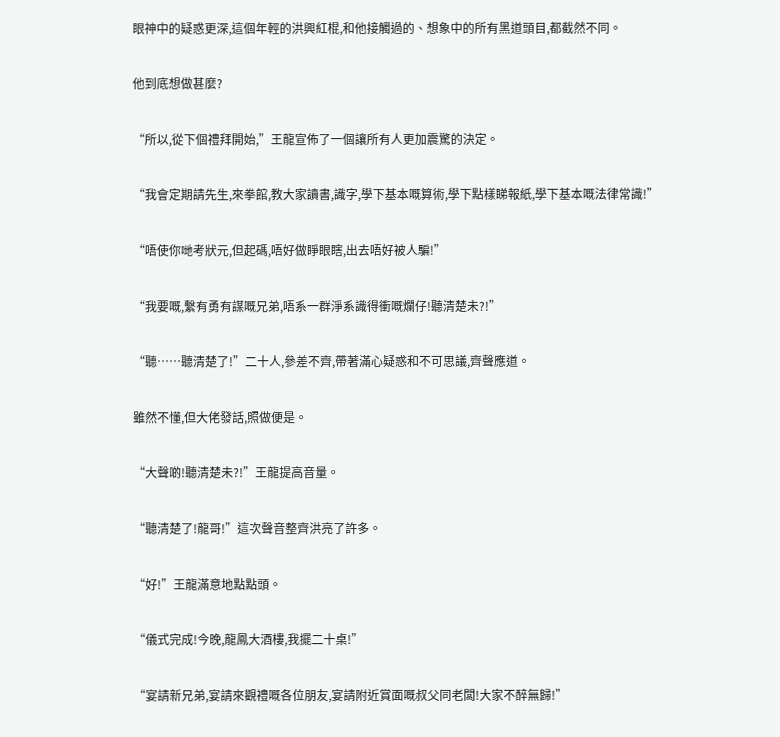眼神中的疑惑更深,這個年輕的洪興紅棍,和他接觸過的、想象中的所有黑道頭目,都截然不同。

他到底想做甚麼?

“所以,從下個禮拜開始,”王龍宣佈了一個讓所有人更加震驚的決定。

“我會定期請先生,來拳館,教大家讀書,識字,學下基本嘅算術,學下點樣睇報紙,學下基本嘅法律常識!”

“唔使你哋考狀元,但起碼,唔好做睜眼瞎,出去唔好被人騙!”

“我要嘅,繫有勇有謀嘅兄弟,唔系一群淨系識得衝嘅爛仔!聽清楚未?!”

“聽……聽清楚了!”二十人,參差不齊,帶著滿心疑惑和不可思議,齊聲應道。

雖然不懂,但大佬發話,照做便是。

“大聲啲!聽清楚未?!”王龍提高音量。

“聽清楚了!龍哥!”這次聲音整齊洪亮了許多。

“好!”王龍滿意地點點頭。

“儀式完成!今晚,龍鳳大酒樓,我擺二十桌!”

“宴請新兄弟,宴請來觀禮嘅各位朋友,宴請附近賞面嘅叔父同老闆!大家不醉無歸!”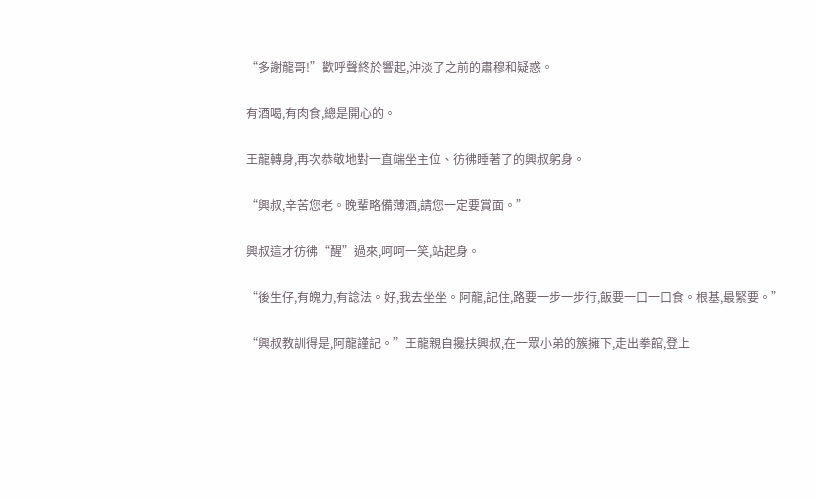“多謝龍哥!”歡呼聲終於響起,沖淡了之前的肅穆和疑惑。

有酒喝,有肉食,總是開心的。

王龍轉身,再次恭敬地對一直端坐主位、彷彿睡著了的興叔躬身。

“興叔,辛苦您老。晚輩略備薄酒,請您一定要賞面。”

興叔這才彷彿“醒”過來,呵呵一笑,站起身。

“後生仔,有魄力,有諗法。好,我去坐坐。阿龍,記住,路要一步一步行,飯要一口一口食。根基,最緊要。”

“興叔教訓得是,阿龍謹記。”王龍親自攙扶興叔,在一眾小弟的簇擁下,走出拳館,登上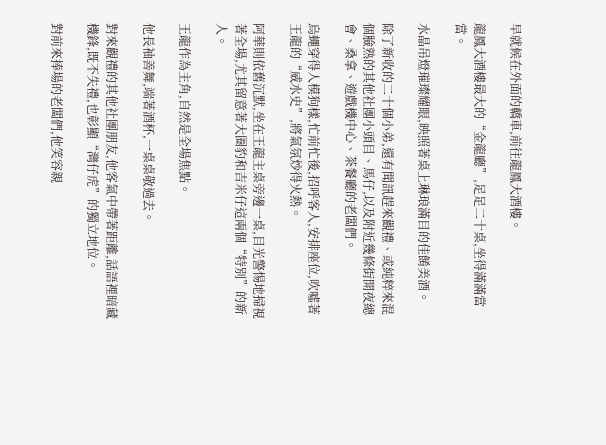早就候在外面的轎車,前往龍鳳大酒樓。

龍鳳大酒樓最大的“金龍廳”,足足二十桌,坐得滿滿當當。

水晶吊燈璀璨耀眼,映照著桌上琳琅滿目的佳餚美酒。

除了新收的二十個小弟,還有聞訊趕來觀禮、或純粹來混個臉熟的其他社團小頭目、馬仔,以及附近幾條街開夜總會、桑拿、遊戲機中心、茶餐廳的老闆們。

烏蠅穿得人模狗樣,忙前忙後,招呼客人,安排座位,吹噓著王龍的“威水史”,將氣氛炒得火熱。

阿華則依舊沉默,坐在王龍主桌旁邊一桌,目光警惕地掃視著全場,尤其留意著大圈豹和吉米仔這兩個“特別”的新人。

王龍作為主角,自然是全場焦點。

他長袖善舞,端著酒杯,一桌桌敬過去。

對來觀禮的其他社團朋友,他客氣中帶著距離,話語裡暗藏機鋒,既不失禮,也彰顯“灣仔虎”的獨立地位。

對前來捧場的老闆們,他笑容親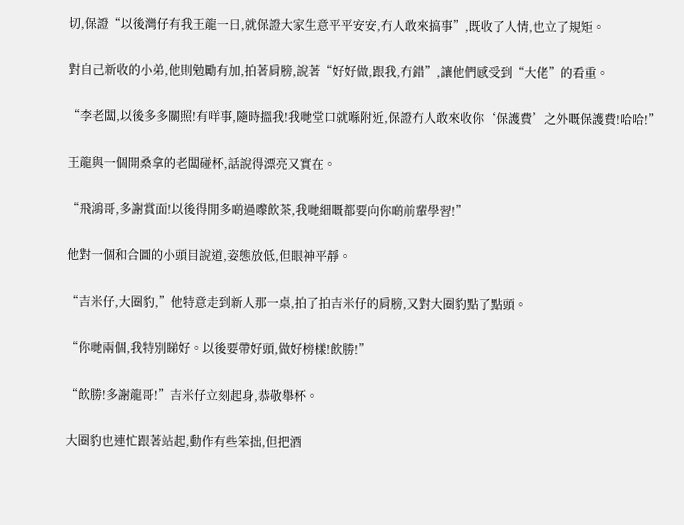切,保證“以後灣仔有我王龍一日,就保證大家生意平平安安,冇人敢來搞事”,既收了人情,也立了規矩。

對自己新收的小弟,他則勉勵有加,拍著肩膀,說著“好好做,跟我,冇錯”,讓他們感受到“大佬”的看重。

“李老闆,以後多多關照!有咩事,隨時搵我!我哋堂口就喺附近,保證冇人敢來收你‘保護費’之外嘅保護費!哈哈!”

王龍與一個開桑拿的老闆碰杯,話說得漂亮又實在。

“飛鴻哥,多謝賞面!以後得閒多啲過嚟飲茶,我哋細嘅都要向你啲前輩學習!”

他對一個和合圖的小頭目說道,姿態放低,但眼神平靜。

“吉米仔,大圈豹,”他特意走到新人那一桌,拍了拍吉米仔的肩膀,又對大圈豹點了點頭。

“你哋兩個,我特別睇好。以後要帶好頭,做好榜樣!飲勝!”

“飲勝!多謝龍哥!”吉米仔立刻起身,恭敬舉杯。

大圈豹也連忙跟著站起,動作有些笨拙,但把酒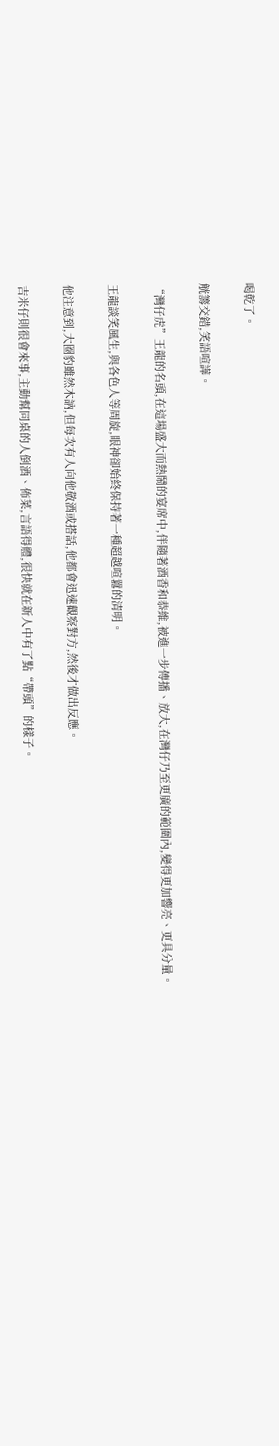喝乾了。

觥籌交錯,笑語喧譁。

“灣仔虎”王龍的名頭,在這場盛大而熱鬧的宴席中,伴隨著酒香和恭維,被進一步傳播、放大,在灣仔乃至更廣的範圍內,變得更加響亮、更具分量。

王龍談笑風生,與各色人等周旋,眼神卻始終保持著一種超越喧囂的清明。

他注意到,大圈豹雖然木訥,但每次有人向他敬酒或搭話,他都會迅速觀察對方,然後才做出反應。

吉米仔則很會來事,主動幫同桌的人倒酒、佈菜,言語得體,很快就在新人中有了點“帶頭”的樣子。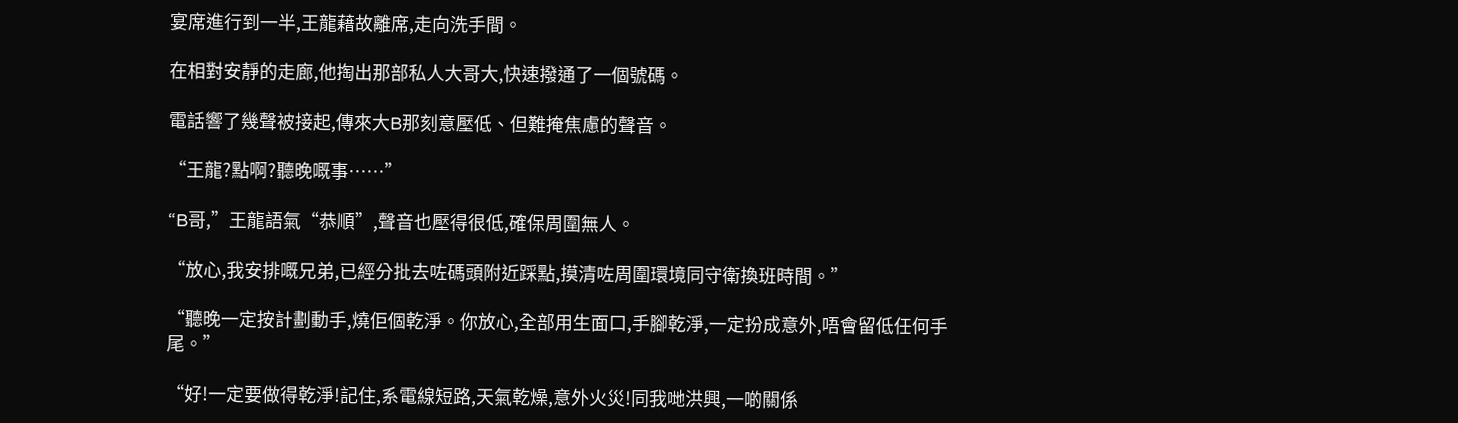宴席進行到一半,王龍藉故離席,走向洗手間。

在相對安靜的走廊,他掏出那部私人大哥大,快速撥通了一個號碼。

電話響了幾聲被接起,傳來大B那刻意壓低、但難掩焦慮的聲音。

“王龍?點啊?聽晚嘅事……”

“B哥,”王龍語氣“恭順”,聲音也壓得很低,確保周圍無人。

“放心,我安排嘅兄弟,已經分批去咗碼頭附近踩點,摸清咗周圍環境同守衛換班時間。”

“聽晚一定按計劃動手,燒佢個乾淨。你放心,全部用生面口,手腳乾淨,一定扮成意外,唔會留低任何手尾。”

“好!一定要做得乾淨!記住,系電線短路,天氣乾燥,意外火災!同我哋洪興,一啲關係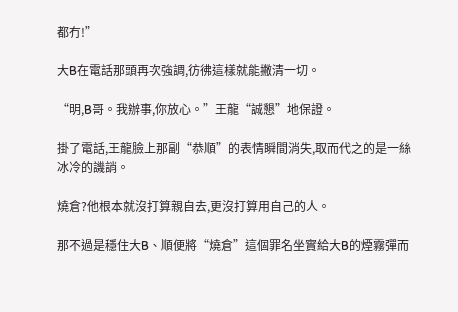都冇!”

大B在電話那頭再次強調,彷彿這樣就能撇清一切。

“明,B哥。我辦事,你放心。”王龍“誠懇”地保證。

掛了電話,王龍臉上那副“恭順”的表情瞬間消失,取而代之的是一絲冰冷的譏誚。

燒倉?他根本就沒打算親自去,更沒打算用自己的人。

那不過是穩住大B、順便將“燒倉”這個罪名坐實給大B的煙霧彈而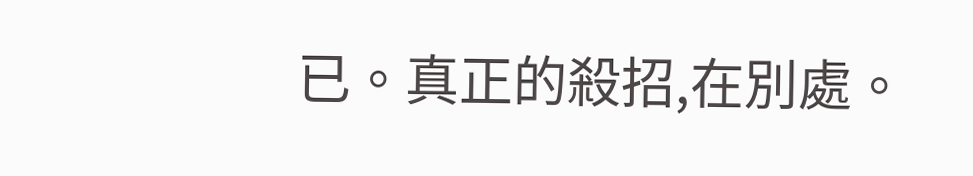已。真正的殺招,在別處。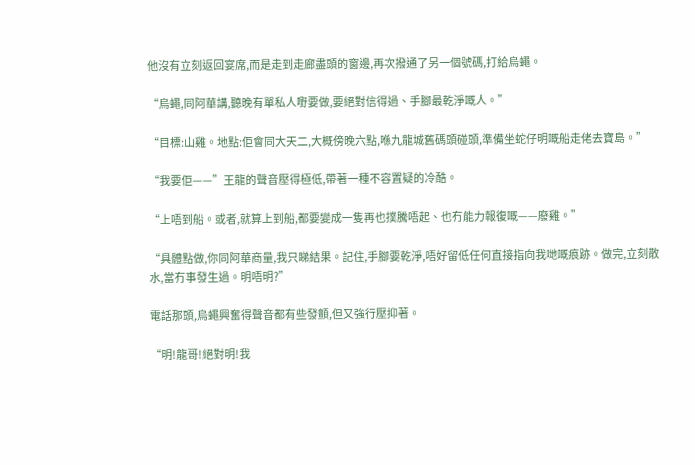他沒有立刻返回宴席,而是走到走廊盡頭的窗邊,再次撥通了另一個號碼,打給烏蠅。

“烏蠅,同阿華講,聽晚有單私人嘢要做,要絕對信得過、手腳最乾淨嘅人。”

“目標:山雞。地點:佢會同大天二,大概傍晚六點,喺九龍城舊碼頭碰頭,準備坐蛇仔明嘅船走佬去寶島。”

“我要佢——”王龍的聲音壓得極低,帶著一種不容置疑的冷酷。

“上唔到船。或者,就算上到船,都要變成一隻再也撲騰唔起、也冇能力報復嘅——廢雞。”

“具體點做,你同阿華商量,我只睇結果。記住,手腳要乾淨,唔好留低任何直接指向我哋嘅痕跡。做完,立刻散水,當冇事發生過。明唔明?”

電話那頭,烏蠅興奮得聲音都有些發顫,但又強行壓抑著。

“明!龍哥!絕對明!我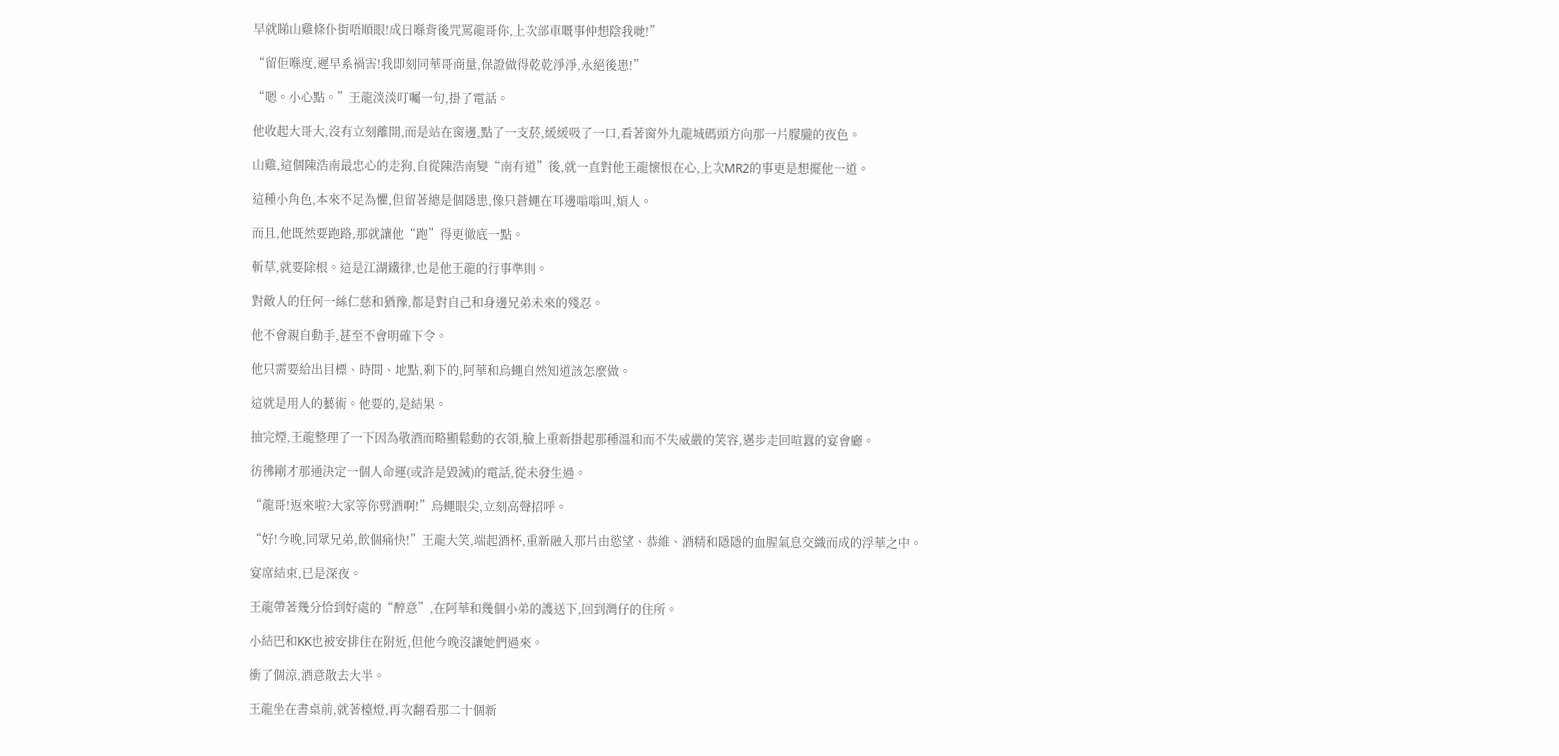早就睇山雞條仆街唔順眼!成日喺背後咒罵龍哥你,上次部車嘅事仲想陰我哋!”

“留佢喺度,遲早系禍害!我即刻同華哥商量,保證做得乾乾淨淨,永絕後患!”

“嗯。小心點。”王龍淡淡叮囑一句,掛了電話。

他收起大哥大,沒有立刻離開,而是站在窗邊,點了一支菸,緩緩吸了一口,看著窗外九龍城碼頭方向那一片朦朧的夜色。

山雞,這個陳浩南最忠心的走狗,自從陳浩南變“南有道”後,就一直對他王龍懷恨在心,上次MR2的事更是想擺他一道。

這種小角色,本來不足為懼,但留著總是個隱患,像只蒼蠅在耳邊嗡嗡叫,煩人。

而且,他既然要跑路,那就讓他“跑”得更徹底一點。

斬草,就要除根。這是江湖鐵律,也是他王龍的行事準則。

對敵人的任何一絲仁慈和猶豫,都是對自己和身邊兄弟未來的殘忍。

他不會親自動手,甚至不會明確下令。

他只需要給出目標、時間、地點,剩下的,阿華和烏蠅自然知道該怎麼做。

這就是用人的藝術。他要的,是結果。

抽完煙,王龍整理了一下因為敬酒而略顯鬆動的衣領,臉上重新掛起那種溫和而不失威嚴的笑容,邁步走回喧囂的宴會廳。

彷彿剛才那通決定一個人命運(或許是毀滅)的電話,從未發生過。

“龍哥!返來啦?大家等你劈酒啊!”烏蠅眼尖,立刻高聲招呼。

“好!今晚,同眾兄弟,飲個痛快!”王龍大笑,端起酒杯,重新融入那片由慾望、恭維、酒精和隱隱的血腥氣息交織而成的浮華之中。

宴席結束,已是深夜。

王龍帶著幾分恰到好處的“醉意”,在阿華和幾個小弟的護送下,回到灣仔的住所。

小結巴和KK也被安排住在附近,但他今晚沒讓她們過來。

衝了個涼,酒意散去大半。

王龍坐在書桌前,就著檯燈,再次翻看那二十個新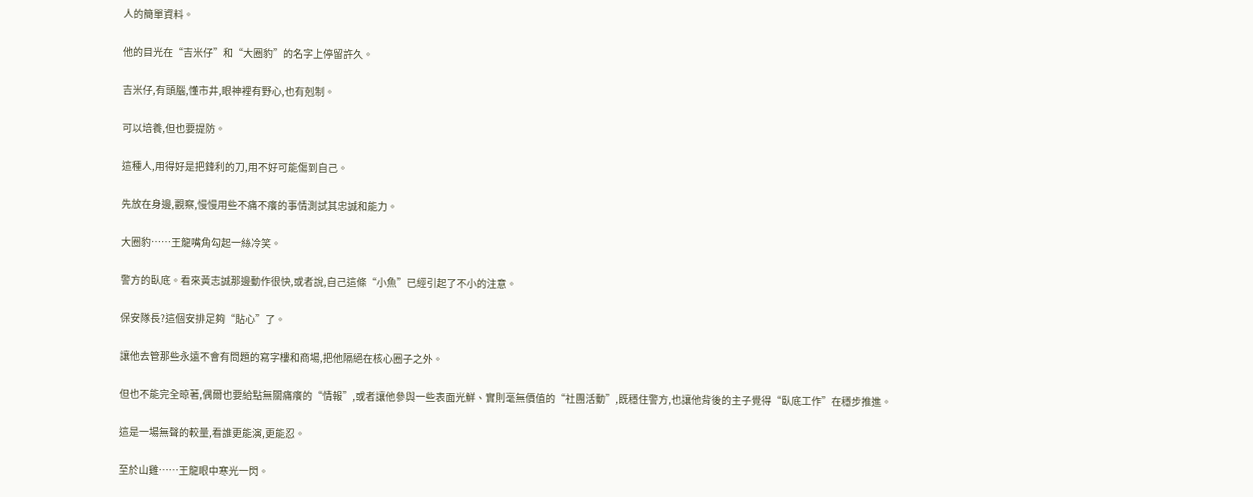人的簡單資料。

他的目光在“吉米仔”和“大圈豹”的名字上停留許久。

吉米仔,有頭腦,懂市井,眼神裡有野心,也有剋制。

可以培養,但也要提防。

這種人,用得好是把鋒利的刀,用不好可能傷到自己。

先放在身邊,觀察,慢慢用些不痛不癢的事情測試其忠誠和能力。

大圈豹……王龍嘴角勾起一絲冷笑。

警方的臥底。看來黃志誠那邊動作很快,或者說,自己這條“小魚”已經引起了不小的注意。

保安隊長?這個安排足夠“貼心”了。

讓他去管那些永遠不會有問題的寫字樓和商場,把他隔絕在核心圈子之外。

但也不能完全晾著,偶爾也要給點無關痛癢的“情報”,或者讓他參與一些表面光鮮、實則毫無價值的“社團活動”,既穩住警方,也讓他背後的主子覺得“臥底工作”在穩步推進。

這是一場無聲的較量,看誰更能演,更能忍。

至於山雞……王龍眼中寒光一閃。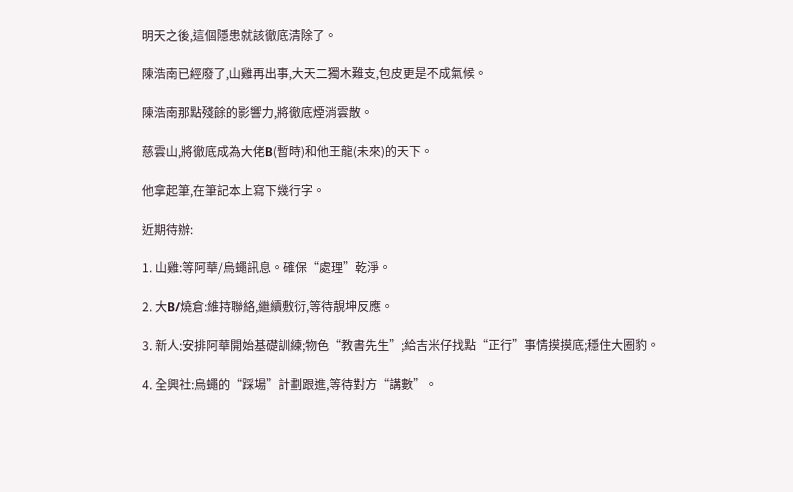明天之後,這個隱患就該徹底清除了。

陳浩南已經廢了,山雞再出事,大天二獨木難支,包皮更是不成氣候。

陳浩南那點殘餘的影響力,將徹底煙消雲散。

慈雲山,將徹底成為大佬B(暫時)和他王龍(未來)的天下。

他拿起筆,在筆記本上寫下幾行字。

近期待辦:

1. 山雞:等阿華/烏蠅訊息。確保“處理”乾淨。

2. 大B/燒倉:維持聯絡,繼續敷衍,等待靚坤反應。

3. 新人:安排阿華開始基礎訓練;物色“教書先生”;給吉米仔找點“正行”事情摸摸底;穩住大圈豹。

4. 全興社:烏蠅的“踩場”計劃跟進,等待對方“講數”。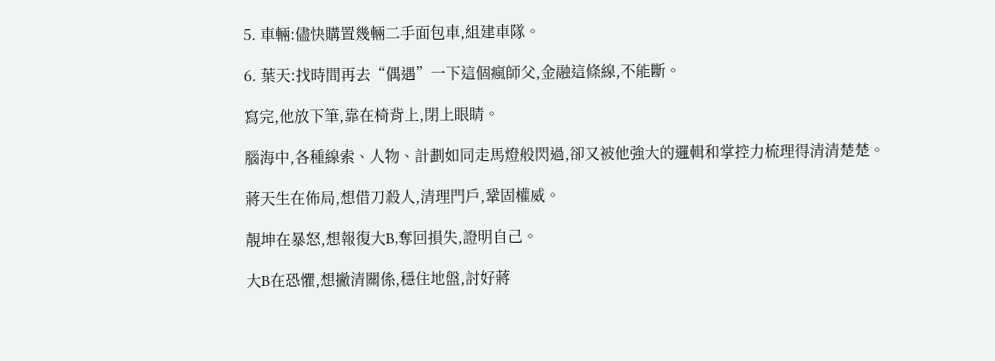5. 車輛:儘快購置幾輛二手面包車,組建車隊。

6. 葉天:找時間再去“偶遇”一下這個瘋師父,金融這條線,不能斷。

寫完,他放下筆,靠在椅背上,閉上眼睛。

腦海中,各種線索、人物、計劃如同走馬燈般閃過,卻又被他強大的邏輯和掌控力梳理得清清楚楚。

蔣天生在佈局,想借刀殺人,清理門戶,鞏固權威。

靚坤在暴怒,想報復大B,奪回損失,證明自己。

大B在恐懼,想撇清關係,穩住地盤,討好蔣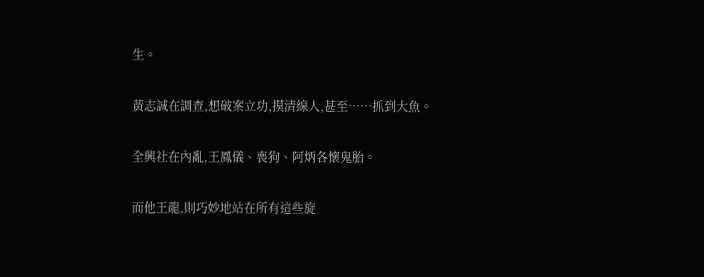生。

黃志誠在調查,想破案立功,摸清線人,甚至……抓到大魚。

全興社在內亂,王鳳儀、喪狗、阿炳各懷鬼胎。

而他王龍,則巧妙地站在所有這些旋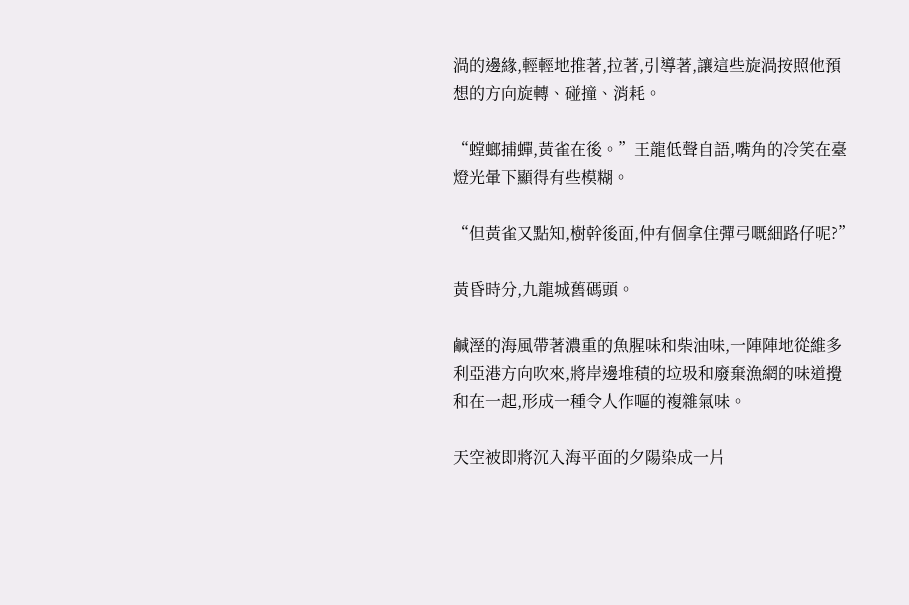渦的邊緣,輕輕地推著,拉著,引導著,讓這些旋渦按照他預想的方向旋轉、碰撞、消耗。

“螳螂捕蟬,黃雀在後。”王龍低聲自語,嘴角的冷笑在臺燈光暈下顯得有些模糊。

“但黃雀又點知,樹幹後面,仲有個拿住彈弓嘅細路仔呢?”

黃昏時分,九龍城舊碼頭。

鹹溼的海風帶著濃重的魚腥味和柴油味,一陣陣地從維多利亞港方向吹來,將岸邊堆積的垃圾和廢棄漁網的味道攪和在一起,形成一種令人作嘔的複雜氣味。

天空被即將沉入海平面的夕陽染成一片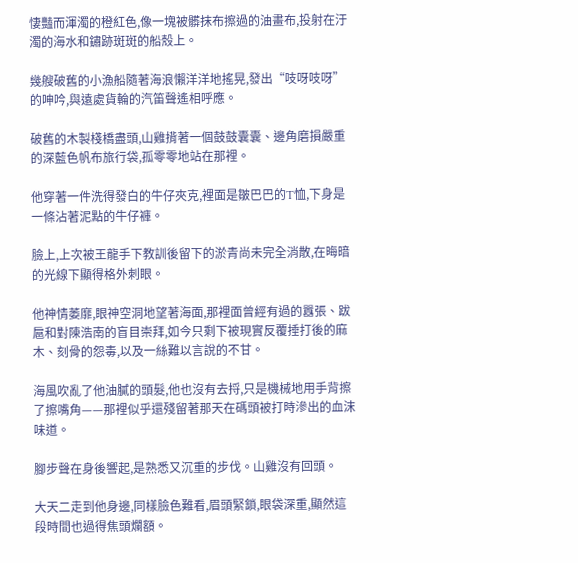悽豔而渾濁的橙紅色,像一塊被髒抹布擦過的油畫布,投射在汙濁的海水和鏽跡斑斑的船殼上。

幾艘破舊的小漁船隨著海浪懶洋洋地搖晃,發出“吱呀吱呀”的呻吟,與遠處貨輪的汽笛聲遙相呼應。

破舊的木製棧橋盡頭,山雞揹著一個鼓鼓囊囊、邊角磨損嚴重的深藍色帆布旅行袋,孤零零地站在那裡。

他穿著一件洗得發白的牛仔夾克,裡面是皺巴巴的T恤,下身是一條沾著泥點的牛仔褲。

臉上,上次被王龍手下教訓後留下的淤青尚未完全消散,在晦暗的光線下顯得格外刺眼。

他神情萎靡,眼神空洞地望著海面,那裡面曾經有過的囂張、跋扈和對陳浩南的盲目崇拜,如今只剩下被現實反覆捶打後的麻木、刻骨的怨毒,以及一絲難以言說的不甘。

海風吹亂了他油膩的頭髮,他也沒有去捋,只是機械地用手背擦了擦嘴角——那裡似乎還殘留著那天在碼頭被打時滲出的血沫味道。

腳步聲在身後響起,是熟悉又沉重的步伐。山雞沒有回頭。

大天二走到他身邊,同樣臉色難看,眉頭緊鎖,眼袋深重,顯然這段時間也過得焦頭爛額。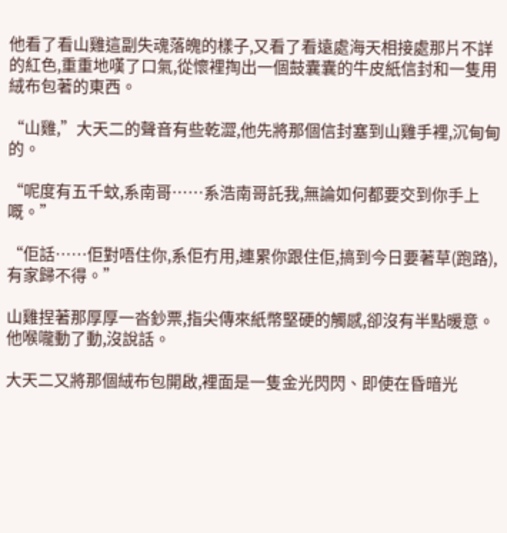他看了看山雞這副失魂落魄的樣子,又看了看遠處海天相接處那片不詳的紅色,重重地嘆了口氣,從懷裡掏出一個鼓囊囊的牛皮紙信封和一隻用絨布包著的東西。

“山雞,”大天二的聲音有些乾澀,他先將那個信封塞到山雞手裡,沉甸甸的。

“呢度有五千蚊,系南哥……系浩南哥託我,無論如何都要交到你手上嘅。”

“佢話……佢對唔住你,系佢冇用,連累你跟住佢,搞到今日要著草(跑路),有家歸不得。”

山雞捏著那厚厚一沓鈔票,指尖傳來紙幣堅硬的觸感,卻沒有半點暖意。他喉嚨動了動,沒說話。

大天二又將那個絨布包開啟,裡面是一隻金光閃閃、即使在昏暗光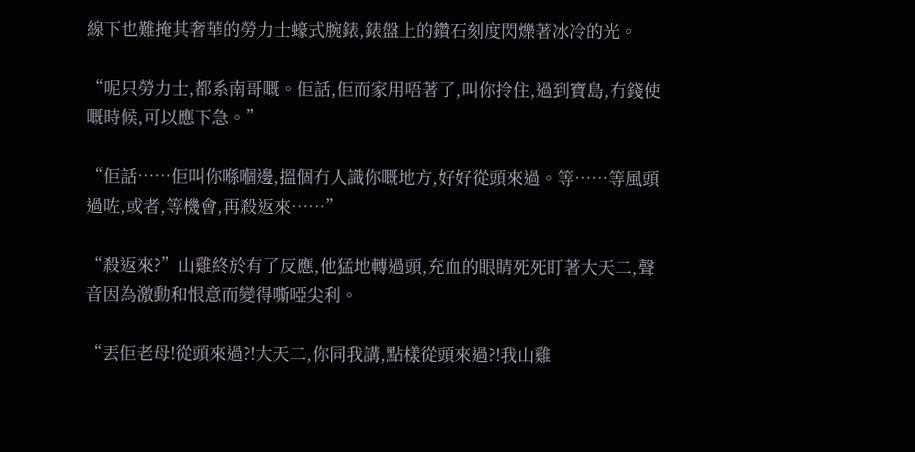線下也難掩其奢華的勞力士蠔式腕錶,錶盤上的鑽石刻度閃爍著冰冷的光。

“呢只勞力士,都系南哥嘅。佢話,佢而家用唔著了,叫你拎住,過到寶島,冇錢使嘅時候,可以應下急。”

“佢話……佢叫你喺嗰邊,搵個冇人識你嘅地方,好好從頭來過。等……等風頭過咗,或者,等機會,再殺返來……”

“殺返來?”山雞終於有了反應,他猛地轉過頭,充血的眼睛死死盯著大天二,聲音因為激動和恨意而變得嘶啞尖利。

“丟佢老母!從頭來過?!大天二,你同我講,點樣從頭來過?!我山雞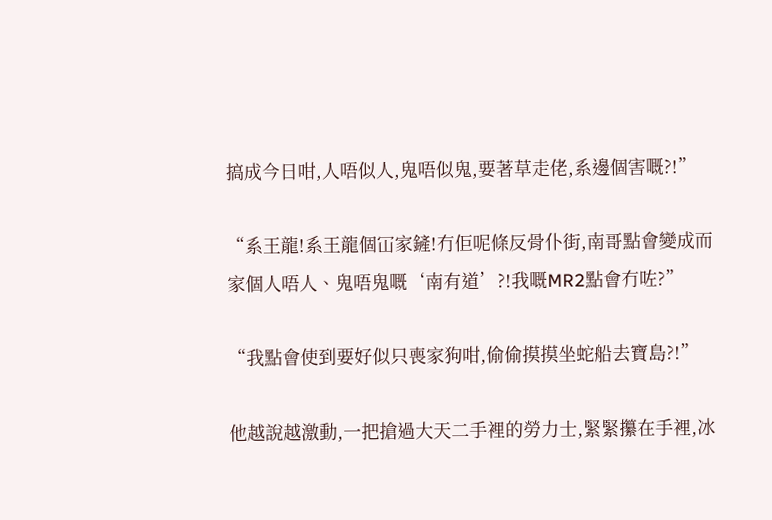搞成今日咁,人唔似人,鬼唔似鬼,要著草走佬,系邊個害嘅?!”

“系王龍!系王龍個冚家鏟!冇佢呢條反骨仆街,南哥點會變成而家個人唔人、鬼唔鬼嘅‘南有道’?!我嘅MR2點會冇咗?”

“我點會使到要好似只喪家狗咁,偷偷摸摸坐蛇船去寶島?!”

他越說越激動,一把搶過大天二手裡的勞力士,緊緊攥在手裡,冰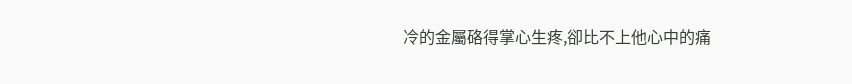冷的金屬硌得掌心生疼,卻比不上他心中的痛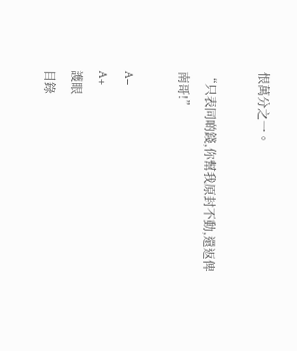恨萬分之一。

“只表同啲錢,你幫我原封不動,還返俾南哥!”

A−
A+
護眼
目錄